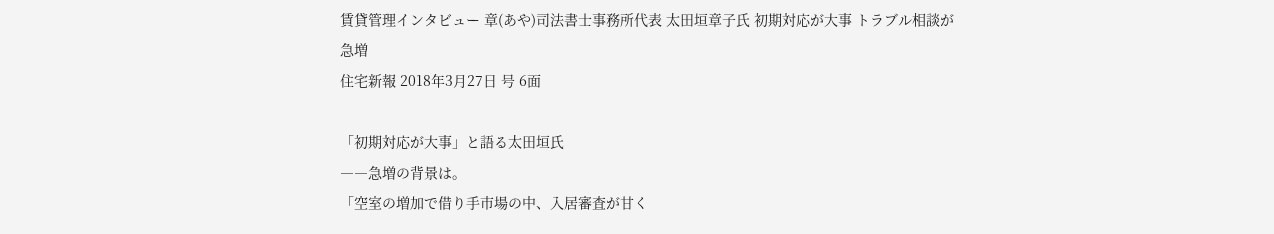賃貸管理インタビュー 章(あや)司法書士事務所代表 太田垣章子氏 初期対応が大事 トラブル相談が急増
住宅新報 2018年3月27日 号 6面

「初期対応が大事」と語る太田垣氏
――急増の背景は。
「空室の増加で借り手市場の中、入居審査が甘く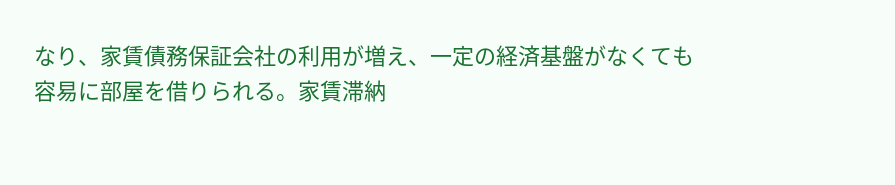なり、家賃債務保証会社の利用が増え、一定の経済基盤がなくても容易に部屋を借りられる。家賃滞納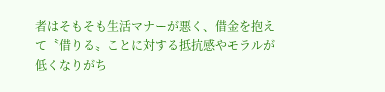者はそもそも生活マナーが悪く、借金を抱えて〝借りる〟ことに対する抵抗感やモラルが低くなりがち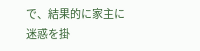で、結果的に家主に迷惑を掛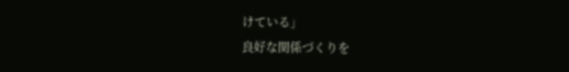けている」
良好な関係づくりを